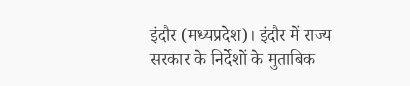इंदौर (मध्यप्रदेश)। इंदौर में राज्य सरकार के निर्देशों के मुताबिक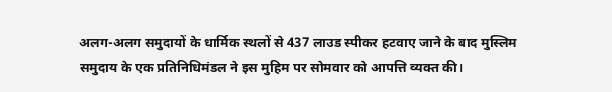अलग-अलग समुदायों के धार्मिक स्थलों से 437 लाउड स्पीकर हटवाए जाने के बाद मुस्लिम समुदाय के एक प्रतिनिधिमंडल ने इस मुहिम पर सोमवार को आपत्ति व्यक्त की।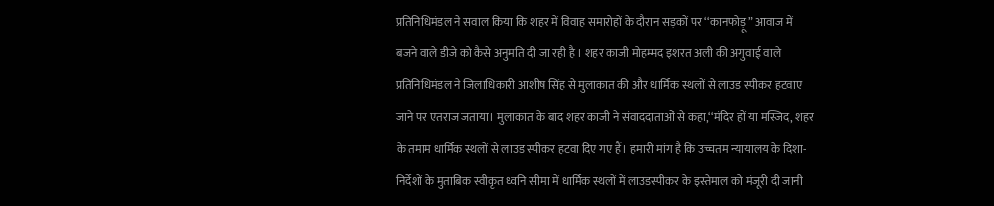प्रतिनिधिमंडल ने सवाल किया कि शहर में विवाह समारोहों के दौरान सड़कों पर ‘‘कानफोड़ू” आवाज में बजने वाले डीजे को कैसे अनुमति दी जा रही है । शहर काजी मोहम्मद इशरत अली की अगुवाई वाले प्रतिनिधिमंडल ने जिलाधिकारी आशीष सिंह से मुलाकात की और धार्मिक स्थलों से लाउड स्पीकर हटवाए जाने पर एतराज जताया। मुलाकात के बाद शहर काजी ने संवाददाताओं से कहा,‘‘मंदिर हों या मस्जिद, शहर के तमाम धार्मिक स्थलों से लाउड स्पीकर हटवा दिए गए हैं। हमारी मांग है कि उच्चतम न्यायालय के दिशा-निर्देशों के मुताबिक स्वीकृत ध्वनि सीमा में धार्मिक स्थलों में लाउडस्पीकर के इस्तेमाल को मंजूरी दी जानी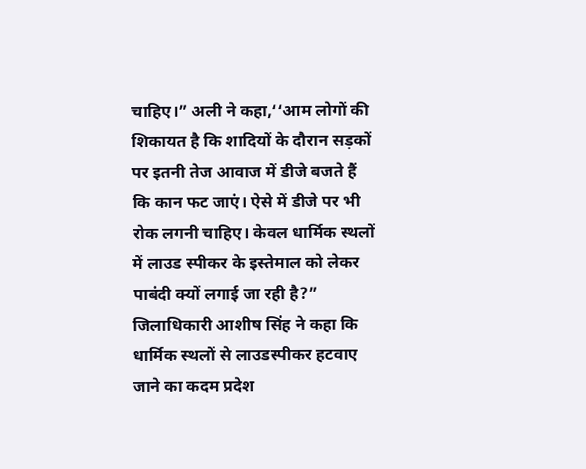चाहिए।” अली ने कहा,‘‘आम लोगों की शिकायत है कि शादियों के दौरान सड़कों पर इतनी तेज आवाज में डीजे बजते हैं कि कान फट जाएं। ऐसे में डीजे पर भी रोक लगनी चाहिए। केवल धार्मिक स्थलों में लाउड स्पीकर के इस्तेमाल को लेकर पाबंदी क्यों लगाई जा रही है?” जिलाधिकारी आशीष सिंह ने कहा कि धार्मिक स्थलों से लाउडस्पीकर हटवाए जाने का कदम प्रदेश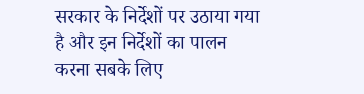सरकार के निर्देशों पर उठाया गया है और इन निर्देशों का पालन करना सबके लिए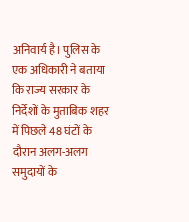अनिवार्य है। पुलिस के एक अधिकारी ने बताया कि राज्य सरकार के निर्देशों के मुताबिक शहर में पिछले 48 घंटों के दौरान अलग-अलग समुदायों के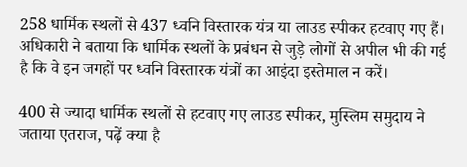258 धार्मिक स्थलों से 437 ध्वनि विस्तारक यंत्र या लाउड स्पीकर हटवाए गए हैं। अधिकारी ने बताया कि धार्मिक स्थलों के प्रबंधन से जुड़े लोगों से अपील भी की गई है कि वे इन जगहों पर ध्वनि विस्तारक यंत्रों का आइंदा इस्तेमाल न करें।

400 से ज्यादा धार्मिक स्थलों से हटवाए गए लाउड स्पीकर, मुस्लिम समुदाय ने जताया एतराज, पढ़ें क्या है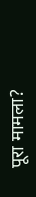पूरा मामला?